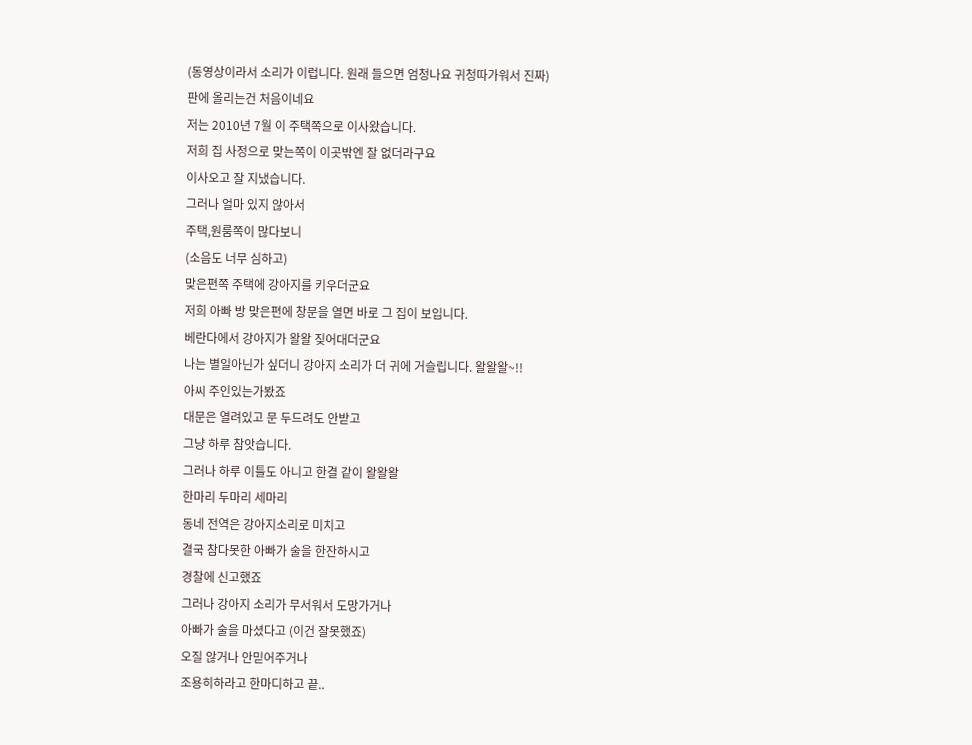(동영상이라서 소리가 이럽니다. 원래 들으면 엄청나요 귀청따가워서 진짜)
판에 올리는건 처음이네요
저는 2010년 7월 이 주택쪽으로 이사왔습니다.
저희 집 사정으로 맞는쪽이 이곳밖엔 잘 없더라구요
이사오고 잘 지냈습니다.
그러나 얼마 있지 않아서
주택,원룸쪽이 많다보니
(소음도 너무 심하고)
맞은편쪽 주택에 강아지를 키우더군요
저희 아빠 방 맞은편에 창문을 열면 바로 그 집이 보입니다.
베란다에서 강아지가 왈왈 짖어대더군요
나는 별일아닌가 싶더니 강아지 소리가 더 귀에 거슬립니다. 왈왈왈~!!
아씨 주인있는가봤죠
대문은 열려있고 문 두드려도 안받고
그냥 하루 참앗습니다.
그러나 하루 이틀도 아니고 한결 같이 왈왈왈
한마리 두마리 세마리
동네 전역은 강아지소리로 미치고
결국 참다못한 아빠가 술을 한잔하시고
경찰에 신고했죠
그러나 강아지 소리가 무서워서 도망가거나
아빠가 술을 마셨다고 (이건 잘못했죠)
오질 않거나 안믿어주거나
조용히하라고 한마디하고 끝..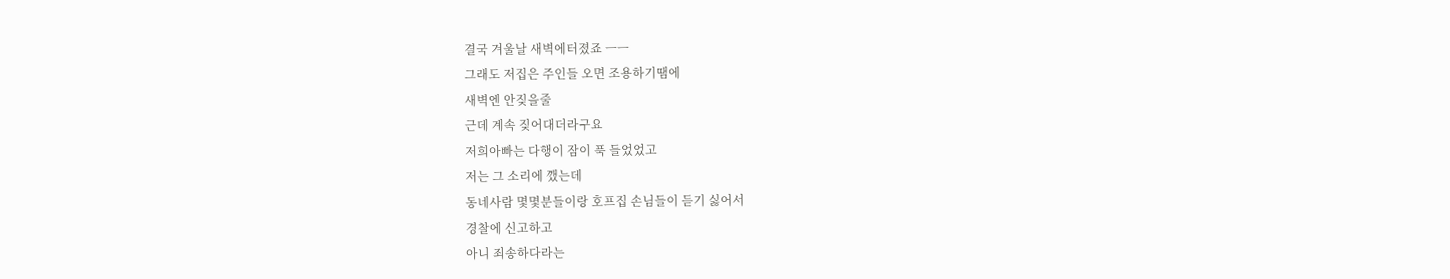결국 겨울날 새벽에터졌죠 ㅡㅡ
그래도 저집은 주인들 오면 조용하기땜에
새벽엔 안짖을줄
근데 계속 짖어대더라구요
저희아빠는 다행이 잠이 푹 들었었고
저는 그 소리에 깼는데
동네사람 몇몇분들이랑 호프집 손님들이 듣기 싫어서
경찰에 신고하고
아니 죄송하다라는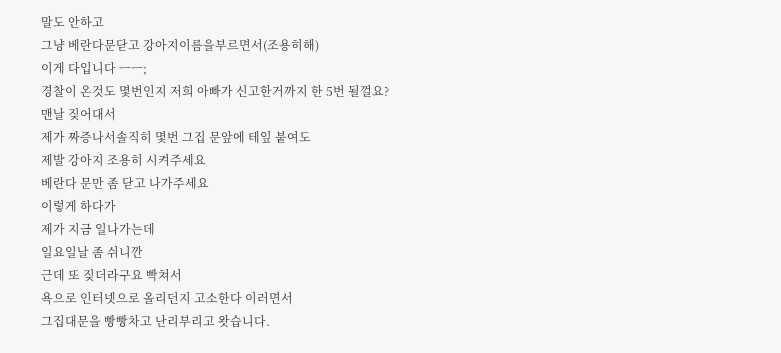말도 안하고
그냥 베란다문닫고 강아지이름을부르면서(조용히해)
이게 다입니다 ㅡㅡ;
경찰이 온것도 몇번인지 저희 아빠가 신고한거까지 한 5번 될껄요?
맨날 짖어대서
제가 짜증나서솔직히 몇번 그집 문앞에 테잎 붙여도
제발 강아지 조용히 시켜주세요
베란다 문만 좀 닫고 나가주세요
이렇게 하다가
제가 지금 일나가는데
일요일날 좀 쉬니깐
근데 또 짖더라구요 빡쳐서
욕으로 인터넷으로 올리던지 고소한다 이러면서
그집대문을 빵빵차고 난리부리고 왓습니다.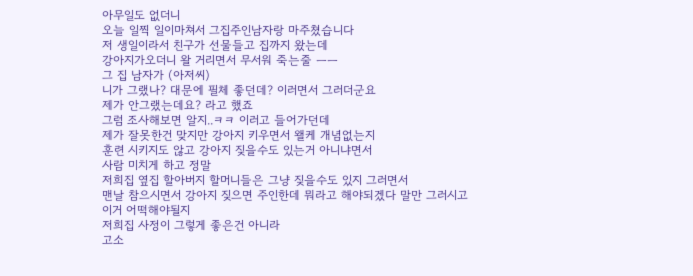아무일도 없더니
오늘 일찍 일이마쳐서 그집주인남자랑 마주쳤습니다
저 생일이라서 친구가 선물들고 집까지 왔는데
강아지가오더니 왈 거리면서 무서워 죽는줄 ㅡㅡ
그 집 남자가 (아저씨)
니가 그랬나? 대문에 필체 좋던데? 이러면서 그러더군요
제가 안그랬는데요? 라고 했죠
그럼 조사해보면 알지..ㅋㅋ 이러고 들어가던데
제가 잘못한건 맞지만 강아지 키우면서 왤케 개념없는지
훈련 시키지도 않고 강아지 짖을수도 있는거 아니냐면서
사람 미치게 하고 정말
저희집 옆집 할아버지 할머니들은 그냥 짖을수도 있지 그러면서
맨날 참으시면서 강아지 짖으면 주인한데 뭐라고 해야되겠다 말만 그러시고
이거 어떡해야될지
저희집 사정이 그렇게 좋은건 아니라
고소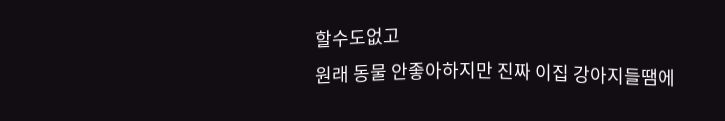할수도없고
원래 동물 안좋아하지만 진짜 이집 강아지들땜에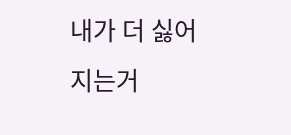내가 더 싫어지는거